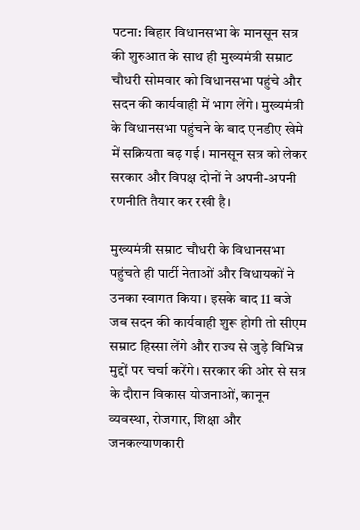पटना: बिहार विधानसभा के मानसून सत्र की शुरुआत के साथ ही मुख्यमंत्री सम्राट चौधरी सोमवार को विधानसभा पहुंचे और सदन की कार्यवाही में भाग लेंगे। मुख्यमंत्री के विधानसभा पहुंचने के बाद एनडीए खेमे में सक्रियता बढ़ गई। मानसून सत्र को लेकर सरकार और विपक्ष दोनों ने अपनी-अपनी रणनीति तैयार कर रखी है।

मुख्यमंत्री सम्राट चौधरी के विधानसभा पहुंचते ही पार्टी नेताओं और विधायकों ने उनका स्वागत किया। इसके बाद 11 बजे जब सदन की कार्यवाही शुरू होगी तो सीएम सम्राट हिस्सा लेंगे और राज्य से जुड़े विभिन्न मुद्दों पर चर्चा करेंगे। सरकार की ओर से सत्र के दौरान विकास योजनाओं, कानून व्यवस्था, रोजगार, शिक्षा और जनकल्याणकारी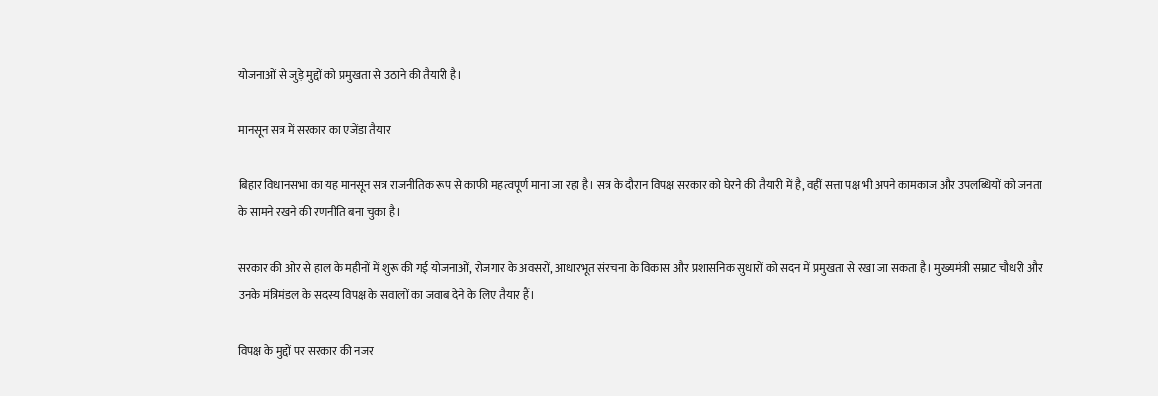योजनाओं से जुड़े मुद्दों को प्रमुखता से उठाने की तैयारी है।

मानसून सत्र में सरकार का एजेंडा तैयार

बिहार विधानसभा का यह मानसून सत्र राजनीतिक रूप से काफी महत्वपूर्ण माना जा रहा है। सत्र के दौरान विपक्ष सरकार को घेरने की तैयारी में है, वहीं सत्ता पक्ष भी अपने कामकाज और उपलब्धियों को जनता के सामने रखने की रणनीति बना चुका है।

सरकार की ओर से हाल के महीनों में शुरू की गई योजनाओं, रोजगार के अवसरों, आधारभूत संरचना के विकास और प्रशासनिक सुधारों को सदन में प्रमुखता से रखा जा सकता है। मुख्यमंत्री सम्राट चौधरी और उनके मंत्रिमंडल के सदस्य विपक्ष के सवालों का जवाब देने के लिए तैयार हैं।

विपक्ष के मुद्दों पर सरकार की नजर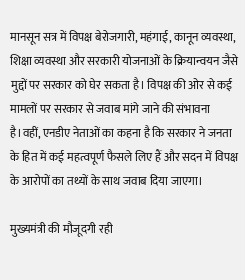मानसून सत्र में विपक्ष बेरोजगारी, महंगाई, कानून व्यवस्था, शिक्षा व्यवस्था और सरकारी योजनाओं के क्रियान्वयन जैसे मुद्दों पर सरकार को घेर सकता है। विपक्ष की ओर से कई मामलों पर सरकार से जवाब मांगे जाने की संभावना है।वहीं, एनडीए नेताओं का कहना है कि सरकार ने जनता के हित में कई महत्वपूर्ण फैसले लिए हैं और सदन में विपक्ष के आरोपों का तथ्यों के साथ जवाब दिया जाएगा।

मुख्यमंत्री की मौजूदगी रही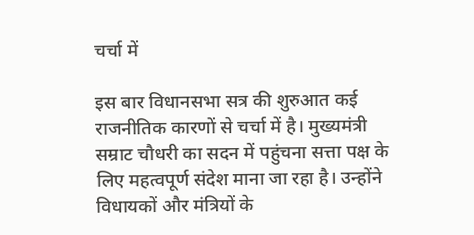चर्चा में

इस बार विधानसभा सत्र की शुरुआत कई राजनीतिक कारणों से चर्चा में है। मुख्यमंत्री सम्राट चौधरी का सदन में पहुंचना सत्ता पक्ष के लिए महत्वपूर्ण संदेश माना जा रहा है। उन्होंने विधायकों और मंत्रियों के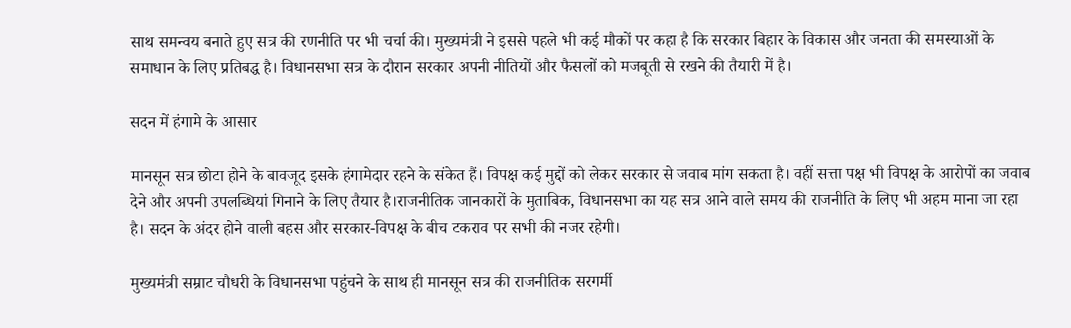साथ समन्वय बनाते हुए सत्र की रणनीति पर भी चर्चा की। मुख्यमंत्री ने इससे पहले भी कई मौकों पर कहा है कि सरकार बिहार के विकास और जनता की समस्याओं के समाधान के लिए प्रतिबद्ध है। विधानसभा सत्र के दौरान सरकार अपनी नीतियों और फैसलों को मजबूती से रखने की तैयारी में है।

सदन में हंगामे के आसार

मानसून सत्र छोटा होने के बावजूद इसके हंगामेदार रहने के संकेत हैं। विपक्ष कई मुद्दों को लेकर सरकार से जवाब मांग सकता है। वहीं सत्ता पक्ष भी विपक्ष के आरोपों का जवाब देने और अपनी उपलब्धियां गिनाने के लिए तैयार है।राजनीतिक जानकारों के मुताबिक, विधानसभा का यह सत्र आने वाले समय की राजनीति के लिए भी अहम माना जा रहा है। सदन के अंदर होने वाली बहस और सरकार-विपक्ष के बीच टकराव पर सभी की नजर रहेगी।

मुख्यमंत्री सम्राट चौधरी के विधानसभा पहुंचने के साथ ही मानसून सत्र की राजनीतिक सरगर्मी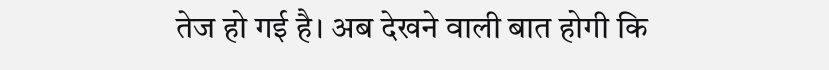तेज हो गई है। अब देखने वाली बात होगी कि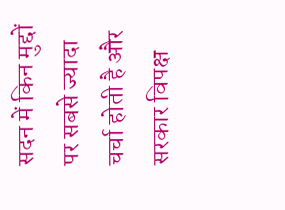सदन में किन मुद्दों पर सबसे ज्यादा चर्चा होती है और सरकार विपक्ष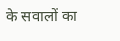के सवालों का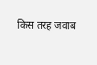किस तरह जवाब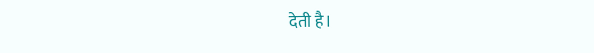देती है।